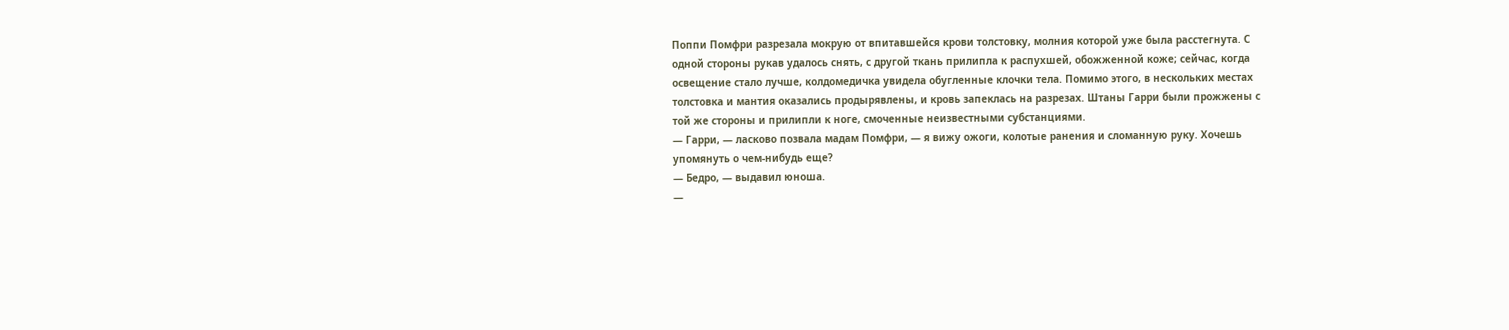Поппи Помфри разрезала мокрую от впитавшейся крови толстовку, молния которой уже была расстегнута. С одной стороны рукав удалось снять, с другой ткань прилипла к распухшей, обожженной коже; сейчас, когда освещение стало лучше, колдомедичка увидела обугленные клочки тела. Помимо этого, в нескольких местах толстовка и мантия оказались продырявлены, и кровь запеклась на разрезах. Штаны Гарри были прожжены с той же стороны и прилипли к ноге, смоченные неизвестными субстанциями.
— Гарри, — ласково позвала мадам Помфри, — я вижу ожоги, колотые ранения и сломанную руку. Хочешь упомянуть о чем-нибудь еще?
— Бедро, — выдавил юноша.
—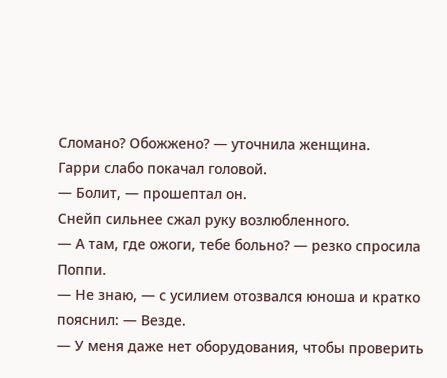Сломано? Обожжено? — уточнила женщина.
Гарри слабо покачал головой.
— Болит, — прошептал он.
Снейп сильнее сжал руку возлюбленного.
— А там, где ожоги, тебе больно? — резко спросила Поппи.
— Не знаю, — с усилием отозвался юноша и кратко пояснил: — Везде.
— У меня даже нет оборудования, чтобы проверить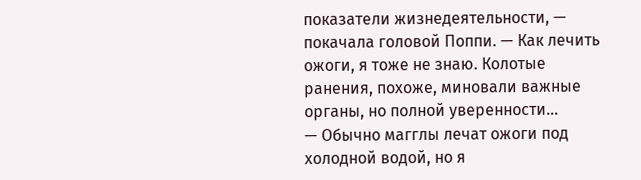показатели жизнедеятельности, — покачала головой Поппи. — Как лечить ожоги, я тоже не знаю. Колотые ранения, похоже, миновали важные органы, но полной уверенности…
— Обычно магглы лечат ожоги под холодной водой, но я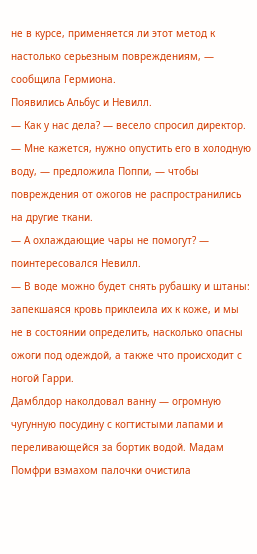не в курсе, применяется ли этот метод к настолько серьезным повреждениям, — сообщила Гермиона.
Появились Альбус и Невилл.
— Как у нас дела? — весело спросил директор.
— Мне кажется, нужно опустить его в холодную воду, — предложила Поппи, — чтобы повреждения от ожогов не распространились на другие ткани.
— А охлаждающие чары не помогут? — поинтересовался Невилл.
— В воде можно будет снять рубашку и штаны: запекшаяся кровь приклеила их к коже, и мы не в состоянии определить, насколько опасны ожоги под одеждой, а также что происходит с ногой Гарри.
Дамблдор наколдовал ванну — огромную чугунную посудину с когтистыми лапами и переливающейся за бортик водой. Мадам Помфри взмахом палочки очистила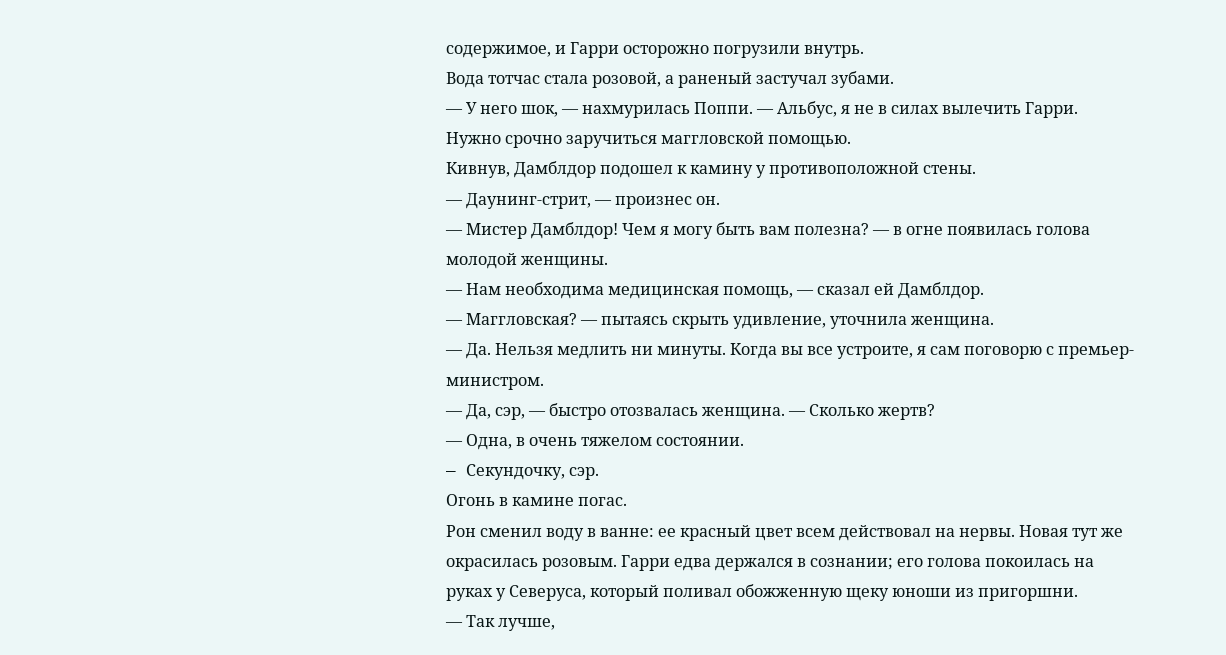содержимое, и Гарри осторожно погрузили внутрь.
Вода тотчас стала розовой, а раненый застучал зубами.
— У него шок, — нахмурилась Поппи. — Альбус, я не в силах вылечить Гарри. Нужно срочно заручиться маггловской помощью.
Кивнув, Дамблдор подошел к камину у противоположной стены.
— Даунинг-стрит, — произнес он.
— Мистер Дамблдор! Чем я могу быть вам полезна? — в огне появилась голова молодой женщины.
— Нам необходима медицинская помощь, — сказал ей Дамблдор.
— Маггловская? — пытаясь скрыть удивление, уточнила женщина.
— Да. Нельзя медлить ни минуты. Когда вы все устроите, я сам поговорю с премьер-министром.
— Да, сэр, — быстро отозвалась женщина. — Сколько жертв?
— Одна, в очень тяжелом состоянии.
— Cекундочку, сэр.
Огонь в камине погас.
Рон сменил воду в ванне: ее красный цвет всем действовал на нервы. Новая тут же окрасилась розовым. Гарри едва держался в сознании; его голова покоилась на руках у Северуса, который поливал обожженную щеку юноши из пригоршни.
— Так лучше,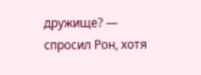дружище? — спросил Рон, хотя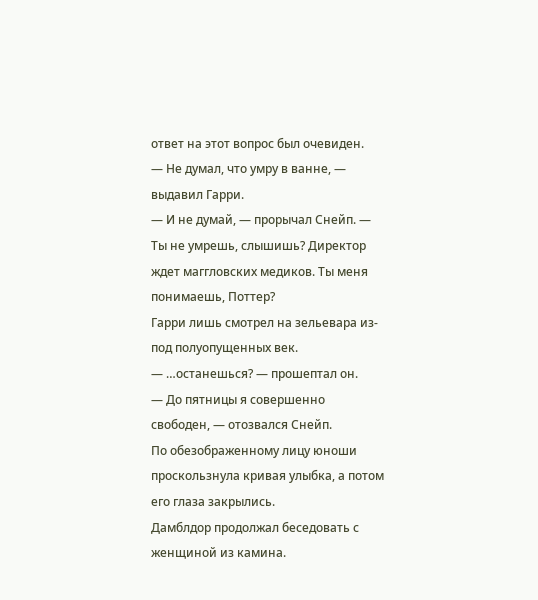ответ на этот вопрос был очевиден.
— Не думал, что умру в ванне, — выдавил Гарри.
— И не думай, — прорычал Снейп. — Ты не умрешь, слышишь? Директор ждет маггловских медиков. Ты меня понимаешь, Поттер?
Гарри лишь смотрел на зельевара из-под полуопущенных век.
— …останешься? — прошептал он.
— До пятницы я совершенно свободен, — отозвался Снейп.
По обезображенному лицу юноши проскользнула кривая улыбка, а потом его глаза закрылись.
Дамблдор продолжал беседовать с женщиной из камина.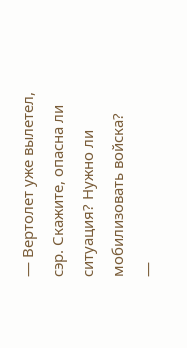— Вертолет уже вылетел, сэр. Скажите, опасна ли ситуация? Нужно ли мобилизовать войска?
—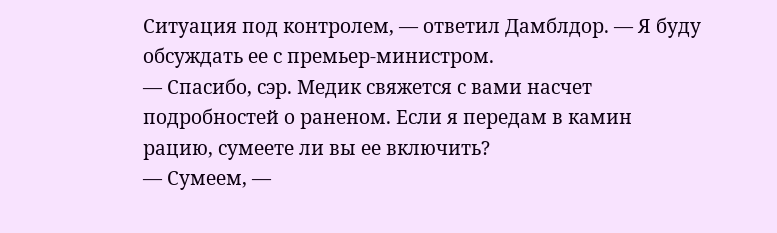Ситуация под контролем, — ответил Дамблдор. — Я буду обсуждать ее с премьер-министром.
— Спасибо, сэр. Медик свяжется с вами насчет подробностей о раненом. Если я передам в камин рацию, сумеете ли вы ее включить?
— Сумеем, —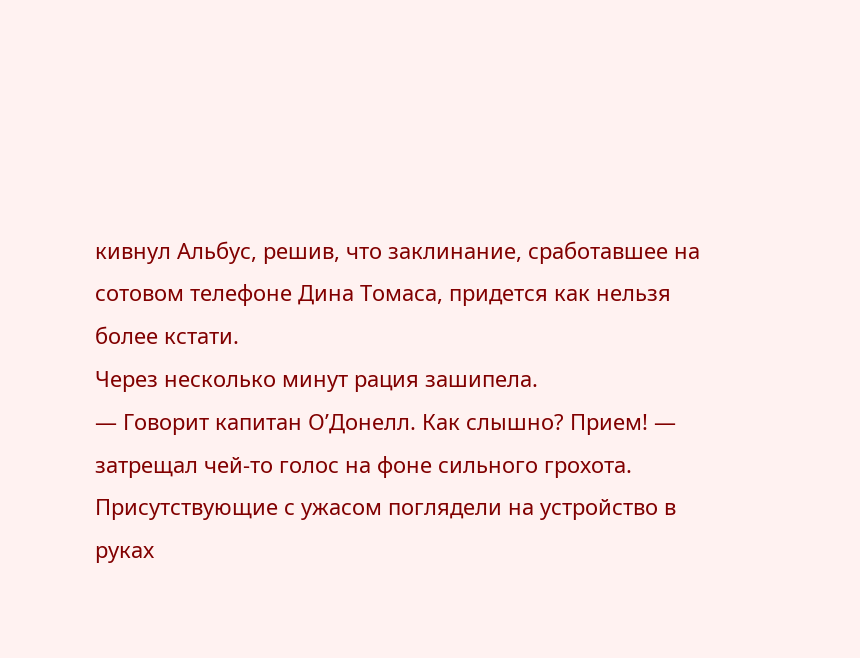кивнул Альбус, решив, что заклинание, сработавшее на сотовом телефоне Дина Томаса, придется как нельзя более кстати.
Через несколько минут рация зашипела.
— Говорит капитан О’Донелл. Как слышно? Прием! — затрещал чей-то голос на фоне сильного грохота.
Присутствующие с ужасом поглядели на устройство в руках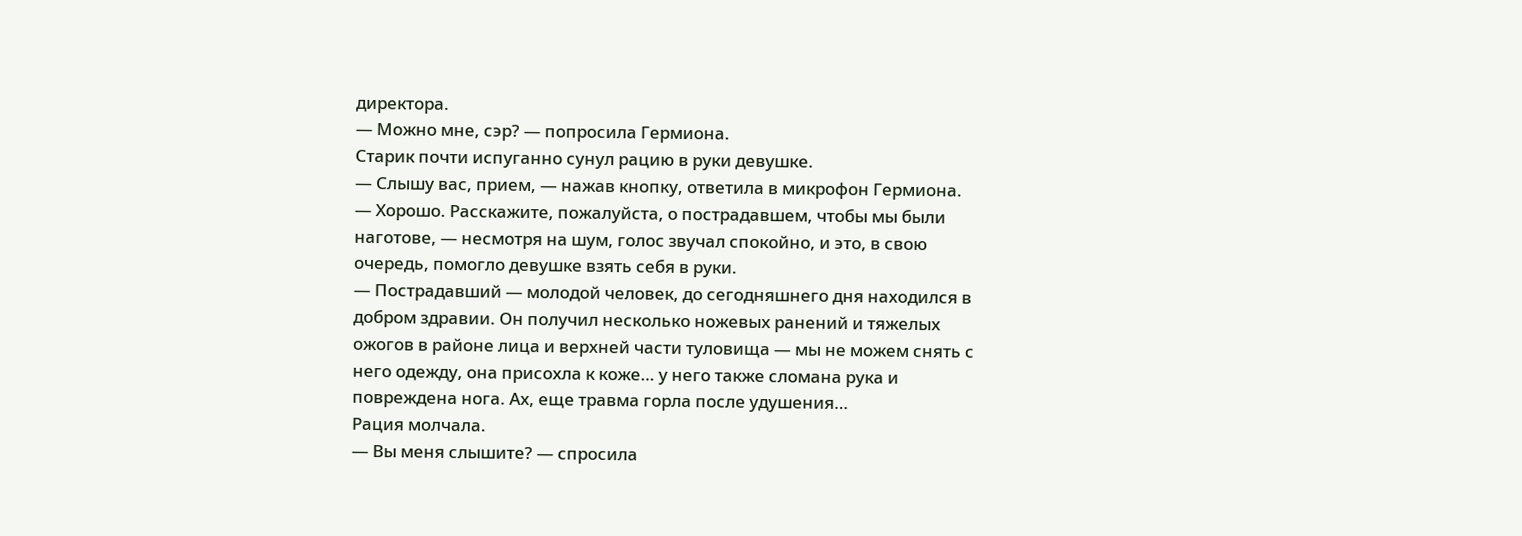директора.
— Можно мне, сэр? — попросила Гермиона.
Старик почти испуганно сунул рацию в руки девушке.
— Слышу вас, прием, — нажав кнопку, ответила в микрофон Гермиона.
— Хорошо. Расскажите, пожалуйста, о пострадавшем, чтобы мы были наготове, — несмотря на шум, голос звучал спокойно, и это, в свою очередь, помогло девушке взять себя в руки.
— Пострадавший — молодой человек, до сегодняшнего дня находился в добром здравии. Он получил несколько ножевых ранений и тяжелых ожогов в районе лица и верхней части туловища — мы не можем снять с него одежду, она присохла к коже… у него также сломана рука и повреждена нога. Ах, еще травма горла после удушения…
Рация молчала.
— Вы меня слышите? — спросила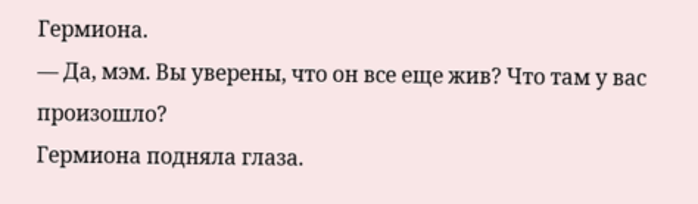Гермиона.
— Да, мэм. Вы уверены, что он все еще жив? Что там у вас произошло?
Гермиона подняла глаза.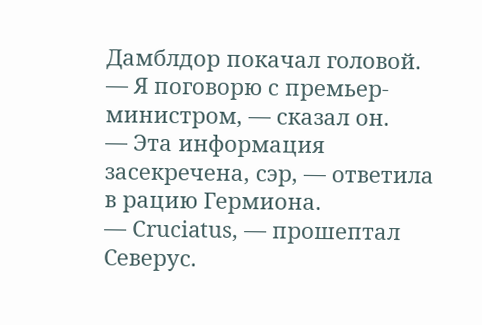Дамблдор покачал головой.
— Я поговорю с премьер-министром, — сказал он.
— Эта информация засекречена, сэр, — ответила в рацию Гермиона.
— Cruciatus, — прошептал Северус.